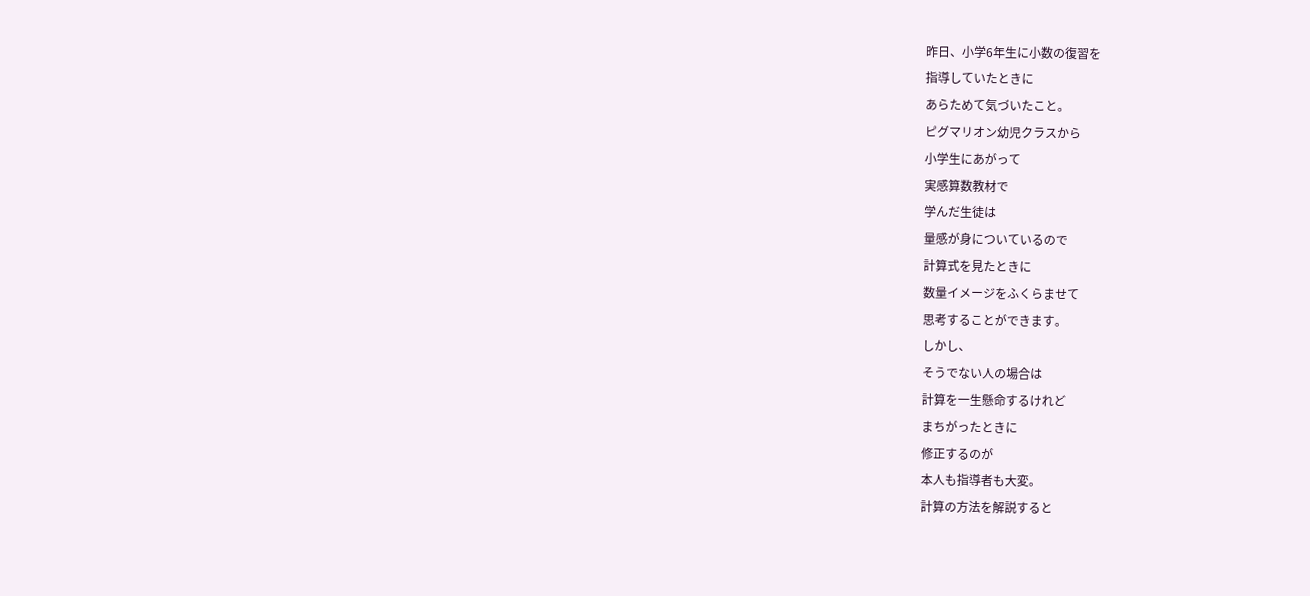昨日、小学6年生に小数の復習を
指導していたときに
あらためて気づいたこと。
ピグマリオン幼児クラスから
小学生にあがって
実感算数教材で
学んだ生徒は
量感が身についているので
計算式を見たときに
数量イメージをふくらませて
思考することができます。
しかし、
そうでない人の場合は
計算を一生懸命するけれど
まちがったときに
修正するのが
本人も指導者も大変。
計算の方法を解説すると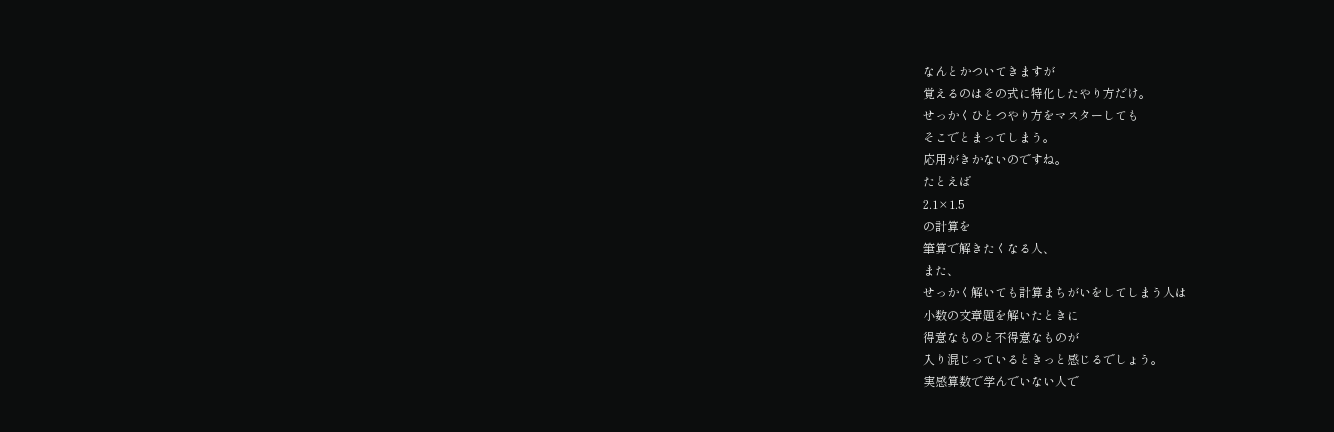なんとかついてきますが
覚えるのはその式に特化したやり方だけ。
せっかくひとつやり方をマスターしても
そこでとまってしまう。
応用がきかないのですね。
たとえば
2.1×1.5
の計算を
筆算で解きたくなる人、
また、
せっかく解いても計算まちがいをしてしまう人は
小数の文章題を解いたときに
得意なものと不得意なものが
入り混じっているときっと感じるでしょう。
実感算数で学んでいない人で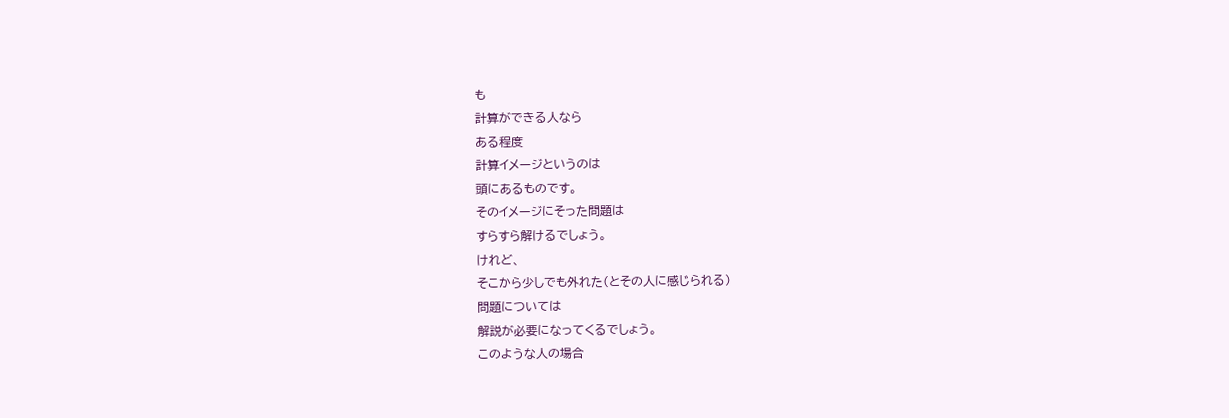も
計算ができる人なら
ある程度
計算イメージというのは
頭にあるものです。
そのイメージにそった問題は
すらすら解けるでしょう。
けれど、
そこから少しでも外れた(とその人に感じられる)
問題については
解説が必要になってくるでしょう。
このような人の場合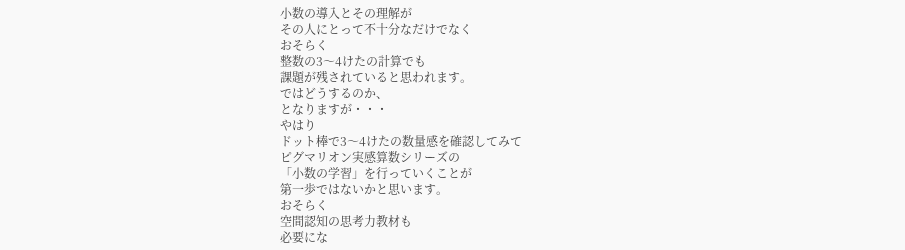小数の導入とその理解が
その人にとって不十分なだけでなく
おそらく
整数の3〜4けたの計算でも
課題が残されていると思われます。
ではどうするのか、
となりますが・・・
やはり
ドット棒で3〜4けたの数量感を確認してみて
ピグマリオン実感算数シリーズの
「小数の学習」を行っていくことが
第一歩ではないかと思います。
おそらく
空間認知の思考力教材も
必要にな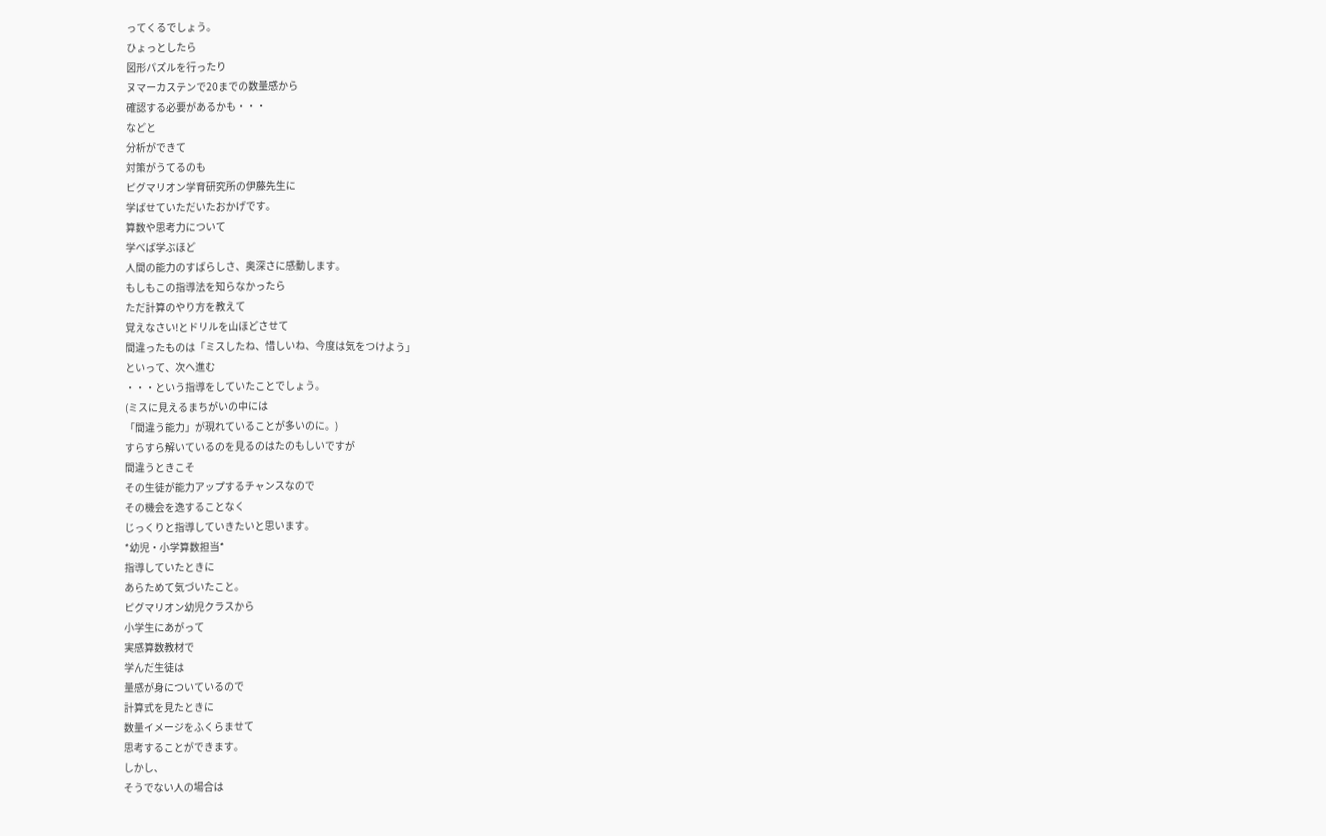ってくるでしょう。
ひょっとしたら
図形パズルを行ったり
ヌマーカステンで20までの数量感から
確認する必要があるかも・・・
などと
分析ができて
対策がうてるのも
ピグマリオン学育研究所の伊藤先生に
学ばせていただいたおかげです。
算数や思考力について
学べば学ぶほど
人間の能力のすばらしさ、奥深さに感動します。
もしもこの指導法を知らなかったら
ただ計算のやり方を教えて
覚えなさい!とドリルを山ほどさせて
間違ったものは「ミスしたね、惜しいね、今度は気をつけよう」
といって、次へ進む
・・・という指導をしていたことでしょう。
(ミスに見えるまちがいの中には
「間違う能力」が現れていることが多いのに。)
すらすら解いているのを見るのはたのもしいですが
間違うときこそ
その生徒が能力アップするチャンスなので
その機会を逸することなく
じっくりと指導していきたいと思います。
*幼児・小学算数担当*
指導していたときに
あらためて気づいたこと。
ピグマリオン幼児クラスから
小学生にあがって
実感算数教材で
学んだ生徒は
量感が身についているので
計算式を見たときに
数量イメージをふくらませて
思考することができます。
しかし、
そうでない人の場合は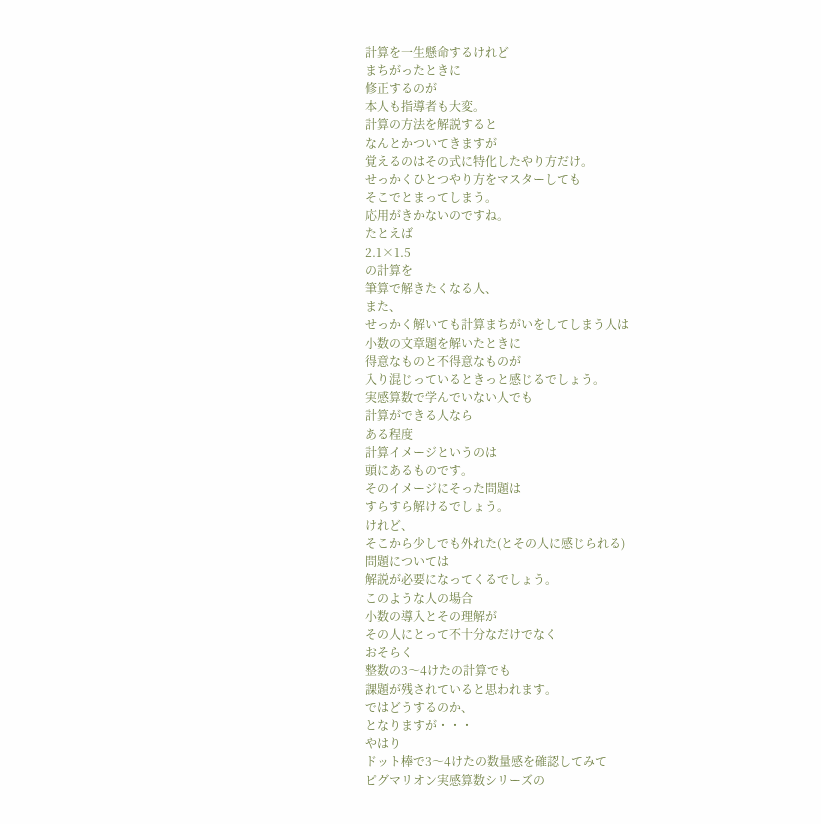計算を一生懸命するけれど
まちがったときに
修正するのが
本人も指導者も大変。
計算の方法を解説すると
なんとかついてきますが
覚えるのはその式に特化したやり方だけ。
せっかくひとつやり方をマスターしても
そこでとまってしまう。
応用がきかないのですね。
たとえば
2.1×1.5
の計算を
筆算で解きたくなる人、
また、
せっかく解いても計算まちがいをしてしまう人は
小数の文章題を解いたときに
得意なものと不得意なものが
入り混じっているときっと感じるでしょう。
実感算数で学んでいない人でも
計算ができる人なら
ある程度
計算イメージというのは
頭にあるものです。
そのイメージにそった問題は
すらすら解けるでしょう。
けれど、
そこから少しでも外れた(とその人に感じられる)
問題については
解説が必要になってくるでしょう。
このような人の場合
小数の導入とその理解が
その人にとって不十分なだけでなく
おそらく
整数の3〜4けたの計算でも
課題が残されていると思われます。
ではどうするのか、
となりますが・・・
やはり
ドット棒で3〜4けたの数量感を確認してみて
ピグマリオン実感算数シリーズの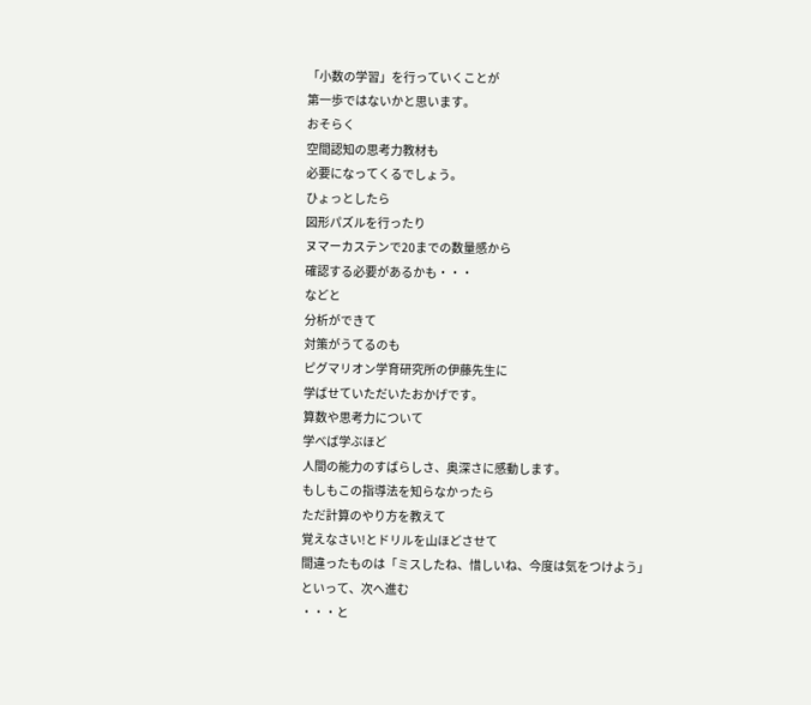「小数の学習」を行っていくことが
第一歩ではないかと思います。
おそらく
空間認知の思考力教材も
必要になってくるでしょう。
ひょっとしたら
図形パズルを行ったり
ヌマーカステンで20までの数量感から
確認する必要があるかも・・・
などと
分析ができて
対策がうてるのも
ピグマリオン学育研究所の伊藤先生に
学ばせていただいたおかげです。
算数や思考力について
学べば学ぶほど
人間の能力のすばらしさ、奥深さに感動します。
もしもこの指導法を知らなかったら
ただ計算のやり方を教えて
覚えなさい!とドリルを山ほどさせて
間違ったものは「ミスしたね、惜しいね、今度は気をつけよう」
といって、次へ進む
・・・と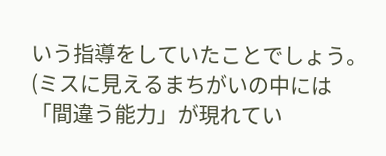いう指導をしていたことでしょう。
(ミスに見えるまちがいの中には
「間違う能力」が現れてい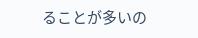ることが多いの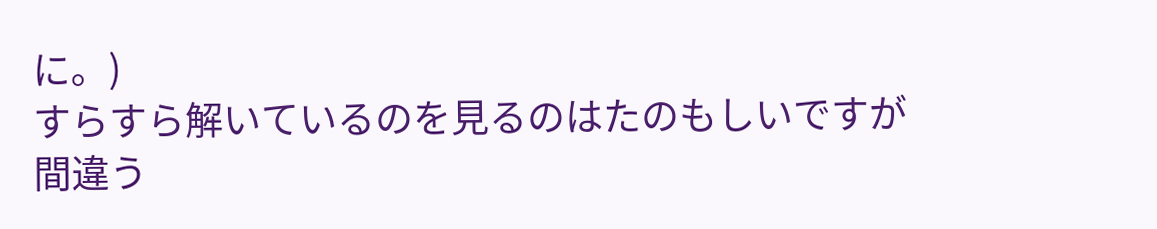に。)
すらすら解いているのを見るのはたのもしいですが
間違う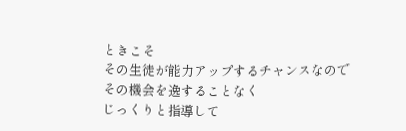ときこそ
その生徒が能力アップするチャンスなので
その機会を逸することなく
じっくりと指導して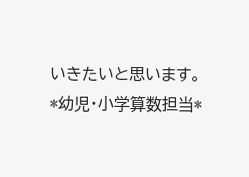いきたいと思います。
*幼児・小学算数担当*